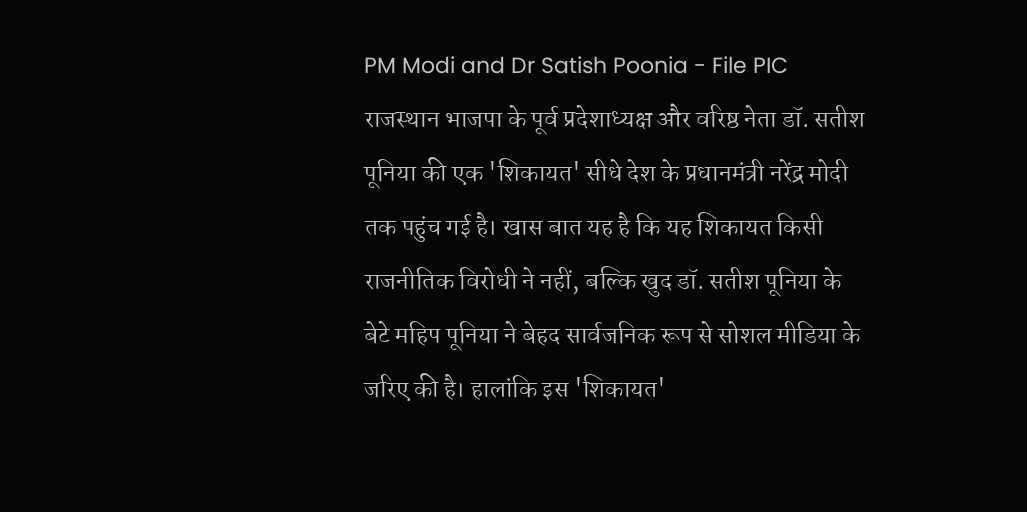PM Modi and Dr Satish Poonia - File PIC
राजस्थान भाजपा के पूर्व प्रदेशाध्यक्ष और वरिष्ठ नेता डॉ. सतीश पूनिया की एक 'शिकायत' सीधे देश के प्रधानमंत्री नरेंद्र मोदी तक पहुंच गई है। खास बात यह है कि यह शिकायत किसी राजनीतिक विरोधी ने नहीं, बल्कि खुद डॉ. सतीश पूनिया के बेटे महिप पूनिया ने बेहद सार्वजनिक रूप से सोशल मीडिया के जरिए की है। हालांकि इस 'शिकायत'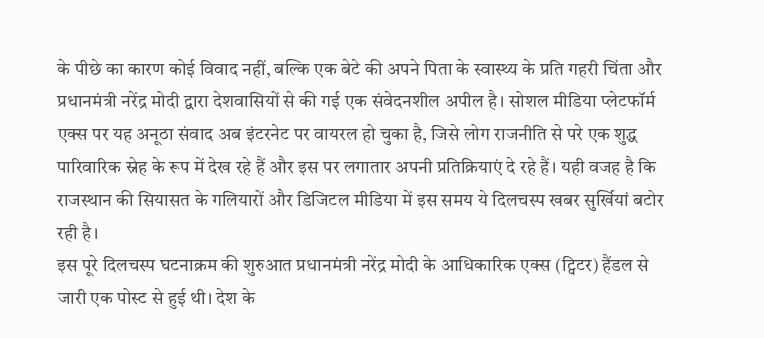के पीछे का कारण कोई विवाद नहीं, बल्कि एक बेटे की अपने पिता के स्वास्थ्य के प्रति गहरी चिंता और प्रधानमंत्री नरेंद्र मोदी द्वारा देशवासियों से की गई एक संवेदनशील अपील है। सोशल मीडिया प्लेटफॉर्म एक्स पर यह अनूठा संवाद अब इंटरनेट पर वायरल हो चुका है, जिसे लोग राजनीति से परे एक शुद्ध पारिवारिक स्नेह के रूप में देख रहे हैं और इस पर लगातार अपनी प्रतिक्रियाएं दे रहे हैं। यही वजह है कि राजस्थान की सियासत के गलियारों और डिजिटल मीडिया में इस समय ये दिलचस्प खबर सुर्खियां बटोर रही है।
इस पूरे दिलचस्प घटनाक्रम की शुरुआत प्रधानमंत्री नरेंद्र मोदी के आधिकारिक एक्स (ट्विटर) हैंडल से जारी एक पोस्ट से हुई थी। देश के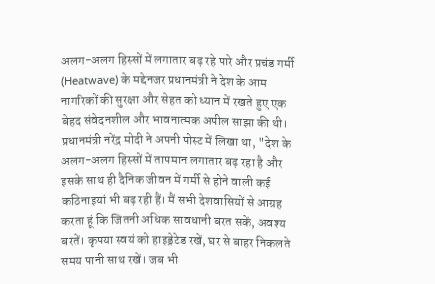अलग-अलग हिस्सों में लगातार बढ़ रहे पारे और प्रचंड गर्मी (Heatwave) के मद्देनजर प्रधानमंत्री ने देश के आम नागरिकों की सुरक्षा और सेहत को ध्यान में रखते हुए एक बेहद संवेदनशील और भावनात्मक अपील साझा की थी।
प्रधानमंत्री नरेंद्र मोदी ने अपनी पोस्ट में लिखा था, "देश के अलग-अलग हिस्सों में तापमान लगातार बढ़ रहा है और इसके साथ ही दैनिक जीवन में गर्मी से होने वाली कई कठिनाइयां भी बढ़ रही हैं। मैं सभी देशवासियों से आग्रह करता हूं कि जितनी अधिक सावधानी बरत सकें, अवश्य बरतें। कृपया स्वयं को हाइड्रेटेड रखें, घर से बाहर निकलते समय पानी साथ रखें। जब भी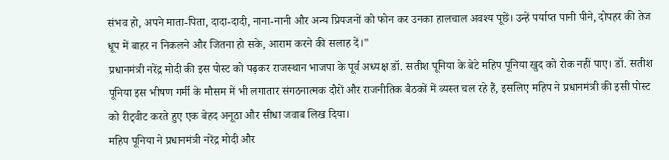संभव हो, अपने माता-पिता, दादा-दादी, नाना-नानी और अन्य प्रियजनों को फोन कर उनका हालचाल अवश्य पूछें। उन्हें पर्याप्त पानी पीने, दोपहर की तेज धूप में बाहर न निकलने और जितना हो सके, आराम करने की सलाह दें।"
प्रधानमंत्री नरेंद्र मोदी की इस पोस्ट को पढ़कर राजस्थान भाजपा के पूर्व अध्यक्ष डॉ. सतीश पूनिया के बेटे महिप पूनिया खुद को रोक नहीं पाए। डॉ. सतीश पूनिया इस भीषण गर्मी के मौसम में भी लगातार संगठनात्मक दौरों और राजनीतिक बैठकों में व्यस्त चल रहे हैं, इसलिए महिप ने प्रधानमंत्री की इसी पोस्ट को रीट्वीट करते हुए एक बेहद अनूठा और सीधा जवाब लिख दिया।
महिप पूनिया ने प्रधानमंत्री नरेंद्र मोदी और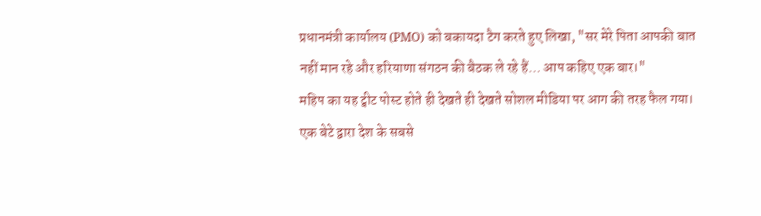प्रधानमंत्री कार्यालय (PMO) को बकायदा टैग करते हुए लिखा, "सर मेरे पिता आपकी बात नहीं मान रहे और हरियाणा संगठन की बैठक ले रहे हैं… आप कहिए एक बार।"
महिप का यह ट्वीट पोस्ट होते ही देखते ही देखते सोशल मीडिया पर आग की तरह फैल गया। एक बेटे द्वारा देश के सबसे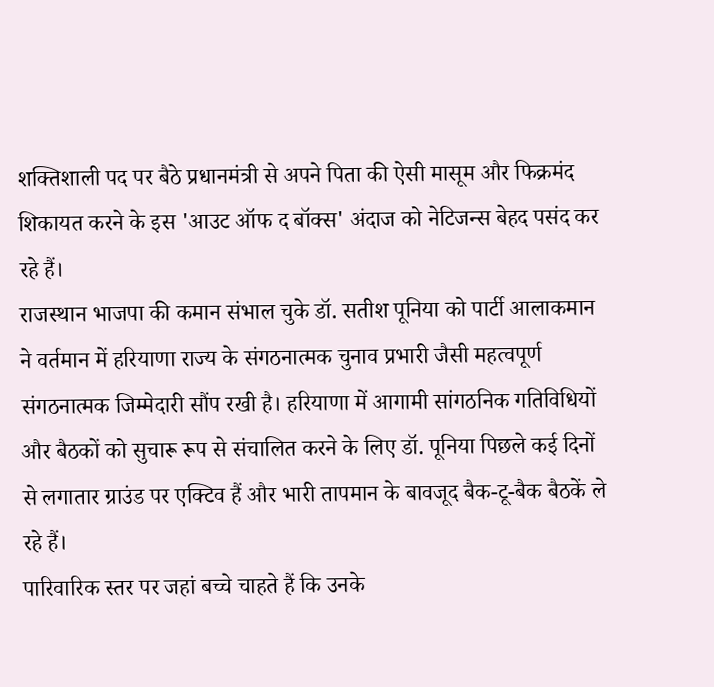शक्तिशाली पद पर बैठे प्रधानमंत्री से अपने पिता की ऐसी मासूम और फिक्रमंद शिकायत करने के इस 'आउट ऑफ द बॉक्स' अंदाज को नेटिजन्स बेहद पसंद कर रहे हैं।
राजस्थान भाजपा की कमान संभाल चुके डॉ. सतीश पूनिया को पार्टी आलाकमान ने वर्तमान में हरियाणा राज्य के संगठनात्मक चुनाव प्रभारी जैसी महत्वपूर्ण संगठनात्मक जिम्मेदारी सौंप रखी है। हरियाणा में आगामी सांगठनिक गतिविधियों और बैठकों को सुचारू रूप से संचालित करने के लिए डॉ. पूनिया पिछले कई दिनों से लगातार ग्राउंड पर एक्टिव हैं और भारी तापमान के बावजूद बैक-टू-बैक बैठकें ले रहे हैं।
पारिवारिक स्तर पर जहां बच्चे चाहते हैं कि उनके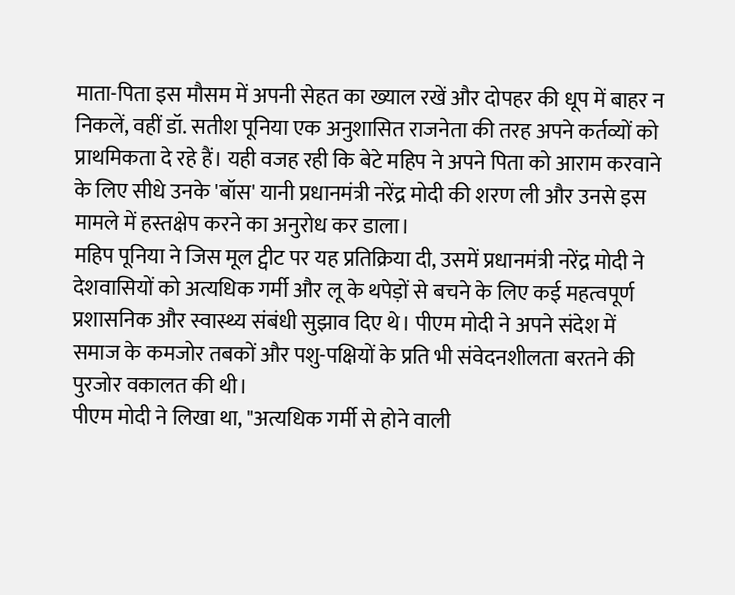माता-पिता इस मौसम में अपनी सेहत का ख्याल रखें और दोपहर की धूप में बाहर न निकलें, वहीं डॉ. सतीश पूनिया एक अनुशासित राजनेता की तरह अपने कर्तव्यों को प्राथमिकता दे रहे हैं। यही वजह रही कि बेटे महिप ने अपने पिता को आराम करवाने के लिए सीधे उनके 'बॉस' यानी प्रधानमंत्री नरेंद्र मोदी की शरण ली और उनसे इस मामले में हस्तक्षेप करने का अनुरोध कर डाला।
महिप पूनिया ने जिस मूल ट्वीट पर यह प्रतिक्रिया दी, उसमें प्रधानमंत्री नरेंद्र मोदी ने देशवासियों को अत्यधिक गर्मी और लू के थपेड़ों से बचने के लिए कई महत्वपूर्ण प्रशासनिक और स्वास्थ्य संबंधी सुझाव दिए थे। पीएम मोदी ने अपने संदेश में समाज के कमजोर तबकों और पशु-पक्षियों के प्रति भी संवेदनशीलता बरतने की पुरजोर वकालत की थी।
पीएम मोदी ने लिखा था, "अत्यधिक गर्मी से होने वाली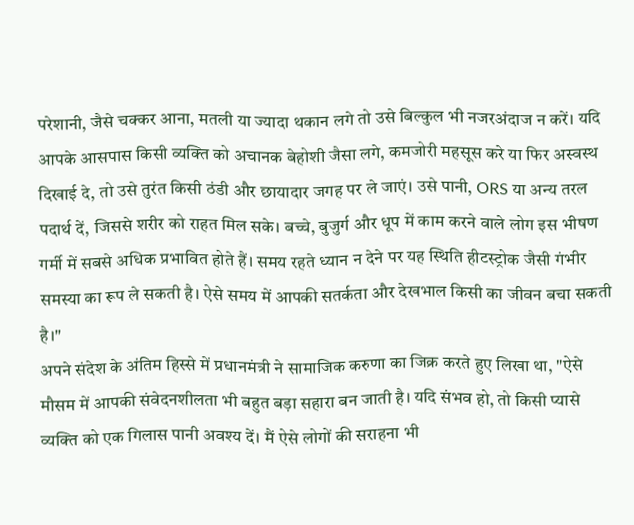परेशानी, जैसे चक्कर आना, मतली या ज्यादा थकान लगे तो उसे बिल्कुल भी नजरअंदाज न करें। यदि आपके आसपास किसी व्यक्ति को अचानक बेहोशी जैसा लगे, कमजोरी महसूस करे या फिर अस्वस्थ दिखाई दे, तो उसे तुरंत किसी ठंडी और छायादार जगह पर ले जाएं। उसे पानी, ORS या अन्य तरल पदार्थ दें, जिससे शरीर को राहत मिल सके। बच्चे, बुजुर्ग और धूप में काम करने वाले लोग इस भीषण गर्मी में सबसे अधिक प्रभावित होते हैं। समय रहते ध्यान न देने पर यह स्थिति हीटस्ट्रोक जैसी गंभीर समस्या का रूप ले सकती है। ऐसे समय में आपकी सतर्कता और देखभाल किसी का जीवन बचा सकती है।"
अपने संदेश के अंतिम हिस्से में प्रधानमंत्री ने सामाजिक करुणा का जिक्र करते हुए लिखा था, "ऐसे मौसम में आपकी संवेदनशीलता भी बहुत बड़ा सहारा बन जाती है। यदि संभव हो, तो किसी प्यासे व्यक्ति को एक गिलास पानी अवश्य दें। मैं ऐसे लोगों की सराहना भी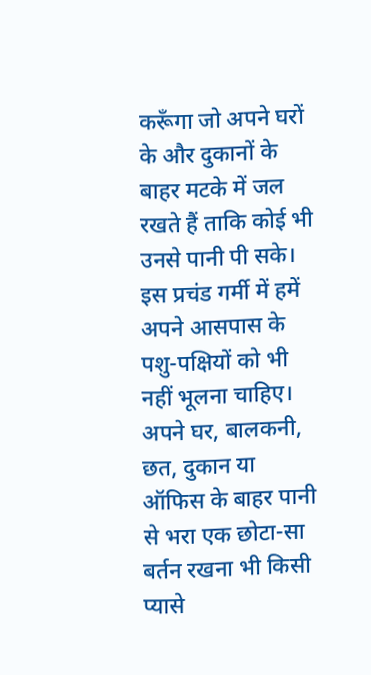करूँगा जो अपने घरों के और दुकानों के बाहर मटके में जल रखते हैं ताकि कोई भी उनसे पानी पी सके। इस प्रचंड गर्मी में हमें अपने आसपास के पशु-पक्षियों को भी नहीं भूलना चाहिए। अपने घर, बालकनी, छत, दुकान या ऑफिस के बाहर पानी से भरा एक छोटा-सा बर्तन रखना भी किसी प्यासे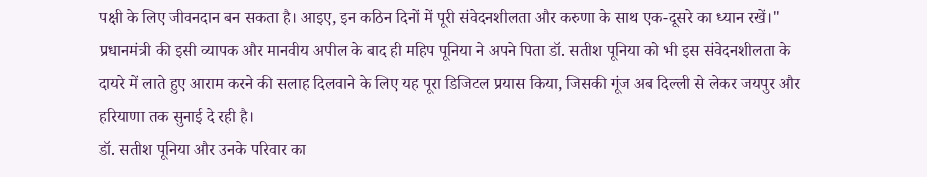पक्षी के लिए जीवनदान बन सकता है। आइए, इन कठिन दिनों में पूरी संवेदनशीलता और करुणा के साथ एक-दूसरे का ध्यान रखें।"
प्रधानमंत्री की इसी व्यापक और मानवीय अपील के बाद ही महिप पूनिया ने अपने पिता डॉ. सतीश पूनिया को भी इस संवेदनशीलता के दायरे में लाते हुए आराम करने की सलाह दिलवाने के लिए यह पूरा डिजिटल प्रयास किया, जिसकी गूंज अब दिल्ली से लेकर जयपुर और हरियाणा तक सुनाई दे रही है।
डॉ. सतीश पूनिया और उनके परिवार का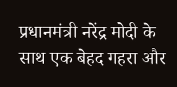प्रधानमंत्री नरेंद्र मोदी के साथ एक बेहद गहरा और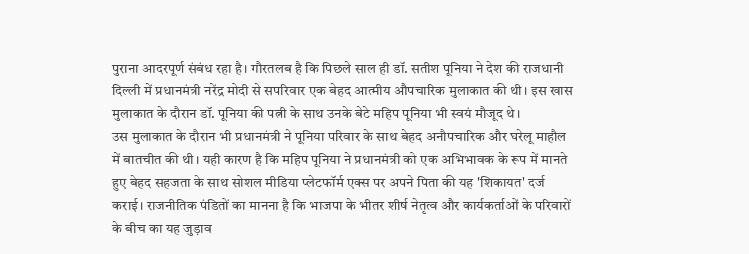पुराना आदरपूर्ण संबंध रहा है। गौरतलब है कि पिछले साल ही डॉ. सतीश पूनिया ने देश की राजधानी दिल्ली में प्रधानमंत्री नरेंद्र मोदी से सपरिवार एक बेहद आत्मीय औपचारिक मुलाकात की थी। इस खास मुलाकात के दौरान डॉ. पूनिया की पत्नी के साथ उनके बेटे महिप पूनिया भी स्वयं मौजूद थे।
उस मुलाकात के दौरान भी प्रधानमंत्री ने पूनिया परिवार के साथ बेहद अनौपचारिक और घरेलू माहौल में बातचीत की थी। यही कारण है कि महिप पूनिया ने प्रधानमंत्री को एक अभिभावक के रूप में मानते हुए बेहद सहजता के साथ सोशल मीडिया प्लेटफॉर्म एक्स पर अपने पिता की यह 'शिकायत' दर्ज कराई। राजनीतिक पंडितों का मानना है कि भाजपा के भीतर शीर्ष नेतृत्व और कार्यकर्ताओं के परिवारों के बीच का यह जुड़ाव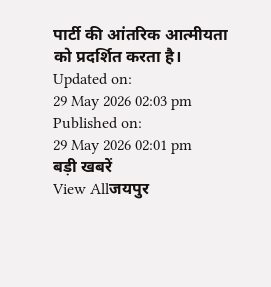पार्टी की आंतरिक आत्मीयता को प्रदर्शित करता है।
Updated on:
29 May 2026 02:03 pm
Published on:
29 May 2026 02:01 pm
बड़ी खबरें
View Allजयपुर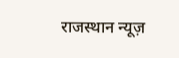राजस्थान न्यूज़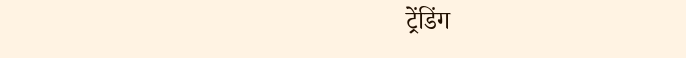ट्रेंडिंग